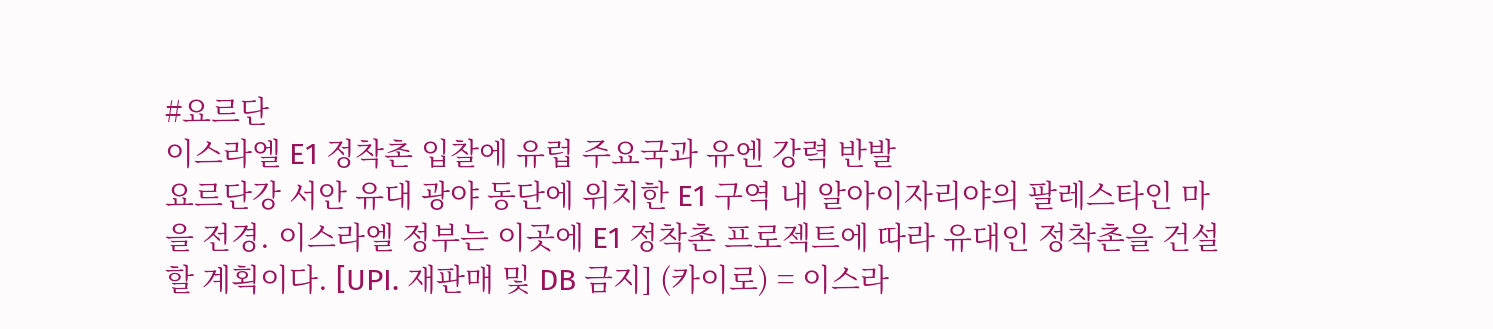#요르단
이스라엘 E1 정착촌 입찰에 유럽 주요국과 유엔 강력 반발
요르단강 서안 유대 광야 동단에 위치한 E1 구역 내 알아이자리야의 팔레스타인 마을 전경. 이스라엘 정부는 이곳에 E1 정착촌 프로젝트에 따라 유대인 정착촌을 건설할 계획이다. [UPI. 재판매 및 DB 금지] (카이로) = 이스라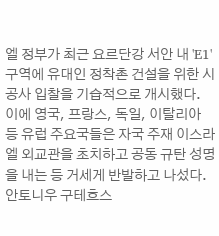엘 정부가 최근 요르단강 서안 내 'E1' 구역에 유대인 정착촌 건설을 위한 시공사 입찰을 기습적으로 개시했다. 이에 영국, 프랑스, 독일, 이탈리아 등 유럽 주요국들은 자국 주재 이스라엘 외교관을 초치하고 공동 규탄 성명을 내는 등 거세게 반발하고 나섰다. 안토니우 구테흐스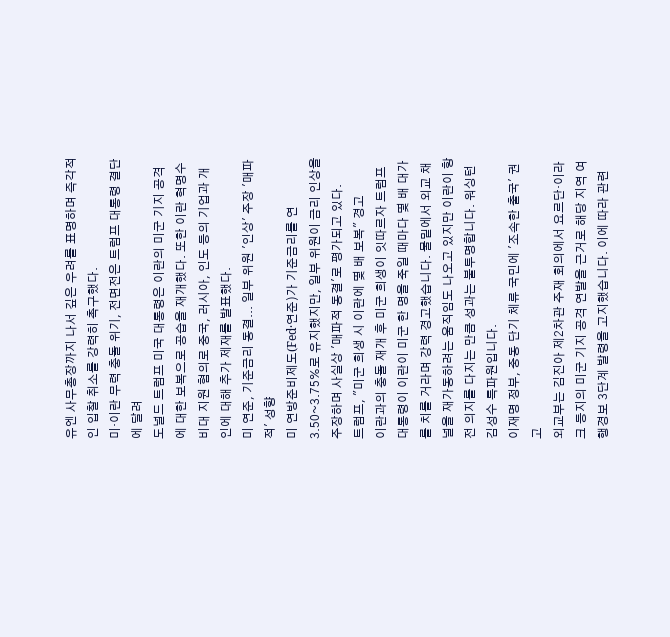유엔 사무총장까지 나서 깊은 우려를 표명하며 즉각적인 입찰 취소를 강력히 촉구했다.
미·이란 무력 충돌 위기, 전면전은 트럼프 대통령 결단에 달려
도널드 트럼프 미국 대통령은 이란의 미군 기지 공격에 대한 보복으로 공습을 재개했다. 또한 이란 혁명수비대 지원 혐의로 중국, 러시아, 인도 등의 기업과 개인에 대해 추가 제재를 발표했다.
미 연준, 기준금리 동결... 일부 위원 '인상' 주장 '매파적' 성향
미 연방준비제도(Fed·연준)가 기준금리를 연 3.50~3.75%로 유지했지만, 일부 위원이 금리 인상을 주장하며 사실상 '매파적 동결'로 평가되고 있다.
트럼프, "미군 희생 시 이란에 몇 배 보복" 경고
이란과의 충돌 재개 후 미군 희생이 잇따르자 트럼프 대통령이 이란이 미군 한 명을 죽일 때마다 몇 배 대가를 치를 거라며 강력 경고했습니다. 물밑에서 외교 채널을 재가동하려는 움직임도 나오고 있지만 이란이 항전 의지를 다지는 만큼 성과는 불투명합니다. 워싱턴 김성수 특파원입니다.
이재명 정부, 중동 단기 체류 국민에 '조속한 출국' 권고
외교부는 김진아 제2차관 주재 회의에서 요르단·이라크 등지의 미군 기지 공격 연발을 근거로 해당 지역 여행경보 3단계 발령을 고지했습니다. 이에 따라 관련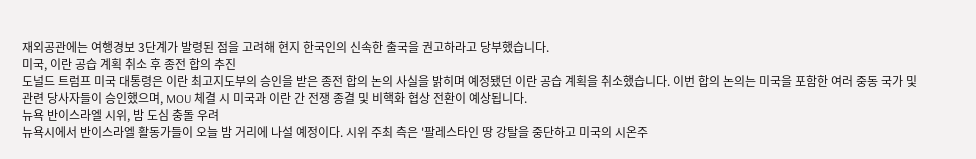재외공관에는 여행경보 3단계가 발령된 점을 고려해 현지 한국인의 신속한 출국을 권고하라고 당부했습니다.
미국, 이란 공습 계획 취소 후 종전 합의 추진
도널드 트럼프 미국 대통령은 이란 최고지도부의 승인을 받은 종전 합의 논의 사실을 밝히며 예정됐던 이란 공습 계획을 취소했습니다. 이번 합의 논의는 미국을 포함한 여러 중동 국가 및 관련 당사자들이 승인했으며, MOU 체결 시 미국과 이란 간 전쟁 종결 및 비핵화 협상 전환이 예상됩니다.
뉴욕 반이스라엘 시위, 밤 도심 충돌 우려
뉴욕시에서 반이스라엘 활동가들이 오늘 밤 거리에 나설 예정이다. 시위 주최 측은 '팔레스타인 땅 강탈을 중단하고 미국의 시온주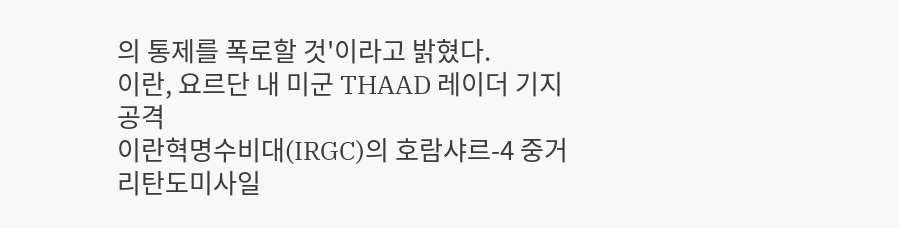의 통제를 폭로할 것'이라고 밝혔다.
이란, 요르단 내 미군 THAAD 레이더 기지 공격
이란혁명수비대(IRGC)의 호람샤르-4 중거리탄도미사일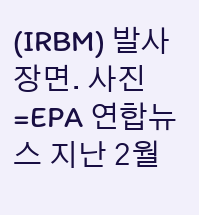(IRBM) 발사 장면. 사진=EPA 연합뉴스 지난 2월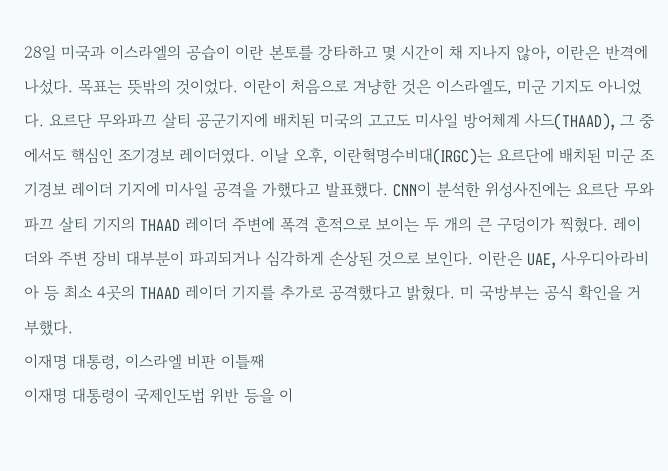28일 미국과 이스라엘의 공습이 이란 본토를 강타하고 몇 시간이 채 지나지 않아, 이란은 반격에 나섰다. 목표는 뜻밖의 것이었다. 이란이 처음으로 겨냥한 것은 이스라엘도, 미군 기지도 아니었다. 요르단 무와파끄 살티 공군기지에 배치된 미국의 고고도 미사일 방어체계 사드(THAAD), 그 중에서도 핵심인 조기경보 레이더였다. 이날 오후, 이란혁명수비대(IRGC)는 요르단에 배치된 미군 조기경보 레이더 기지에 미사일 공격을 가했다고 발표했다. CNN이 분석한 위성사진에는 요르단 무와파끄 살티 기지의 THAAD 레이더 주변에 폭격 흔적으로 보이는 두 개의 큰 구덩이가 찍혔다. 레이더와 주변 장비 대부분이 파괴되거나 심각하게 손상된 것으로 보인다. 이란은 UAE, 사우디아라비아 등 최소 4곳의 THAAD 레이더 기지를 추가로 공격했다고 밝혔다. 미 국방부는 공식 확인을 거부했다.
이재명 대통령, 이스라엘 비판 이틀째
이재명 대통령이 국제인도법 위반 등을 이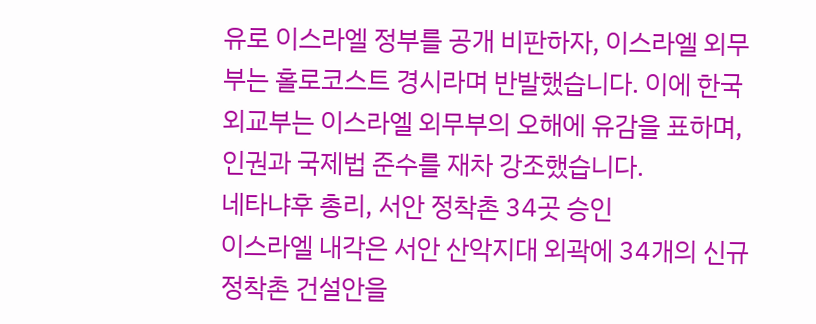유로 이스라엘 정부를 공개 비판하자, 이스라엘 외무부는 홀로코스트 경시라며 반발했습니다. 이에 한국 외교부는 이스라엘 외무부의 오해에 유감을 표하며, 인권과 국제법 준수를 재차 강조했습니다.
네타냐후 총리, 서안 정착촌 34곳 승인
이스라엘 내각은 서안 산악지대 외곽에 34개의 신규 정착촌 건설안을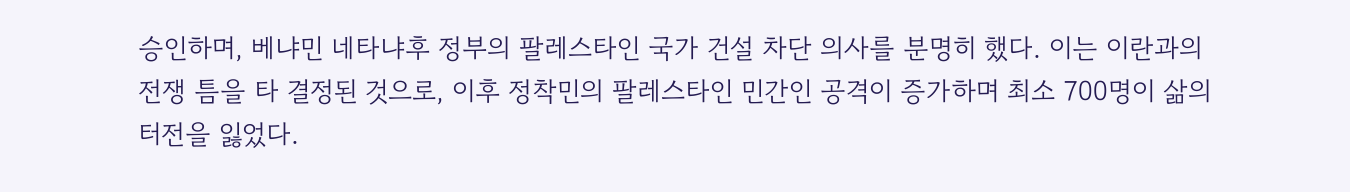승인하며, 베냐민 네타냐후 정부의 팔레스타인 국가 건설 차단 의사를 분명히 했다. 이는 이란과의 전쟁 틈을 타 결정된 것으로, 이후 정착민의 팔레스타인 민간인 공격이 증가하며 최소 700명이 삶의 터전을 잃었다.